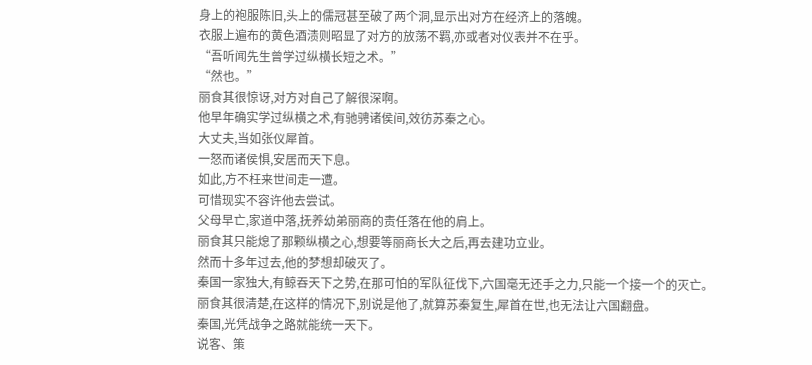身上的袍服陈旧,头上的儒冠甚至破了两个洞,显示出对方在经济上的落魄。
衣服上遍布的黄色酒渍则昭显了对方的放荡不羁,亦或者对仪表并不在乎。
“吾听闻先生曾学过纵横长短之术。”
“然也。”
丽食其很惊讶,对方对自己了解很深啊。
他早年确实学过纵横之术,有驰骋诸侯间,效彷苏秦之心。
大丈夫,当如张仪犀首。
一怒而诸侯惧,安居而天下息。
如此,方不枉来世间走一遭。
可惜现实不容许他去尝试。
父母早亡,家道中落,抚养幼弟丽商的责任落在他的肩上。
丽食其只能熄了那颗纵横之心,想要等丽商长大之后,再去建功立业。
然而十多年过去,他的梦想却破灭了。
秦国一家独大,有鲸吞天下之势,在那可怕的军队征伐下,六国毫无还手之力,只能一个接一个的灭亡。
丽食其很清楚,在这样的情况下,别说是他了,就算苏秦复生,犀首在世,也无法让六国翻盘。
秦国,光凭战争之路就能统一天下。
说客、策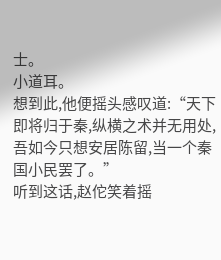士。
小道耳。
想到此,他便摇头感叹道:“天下即将归于秦,纵横之术并无用处,吾如今只想安居陈留,当一个秦国小民罢了。”
听到这话,赵佗笑着摇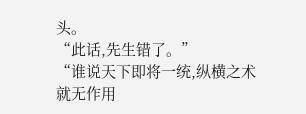头。
“此话,先生错了。”
“谁说天下即将一统,纵横之术就无作用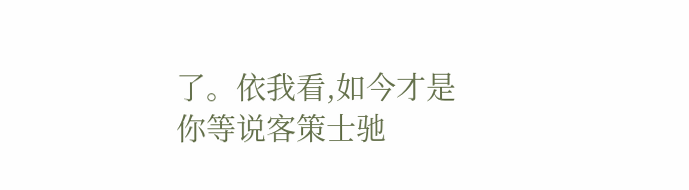了。依我看,如今才是你等说客策士驰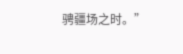骋疆场之时。”